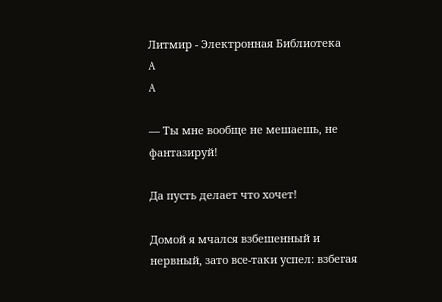Литмир - Электронная Библиотека
A
A

— Ты мне вообще не мешаешь, не фантазируй!

Да пусть делает что хочет!

Домой я мчался взбешенный и нервный, зато все-таки успел: взбегая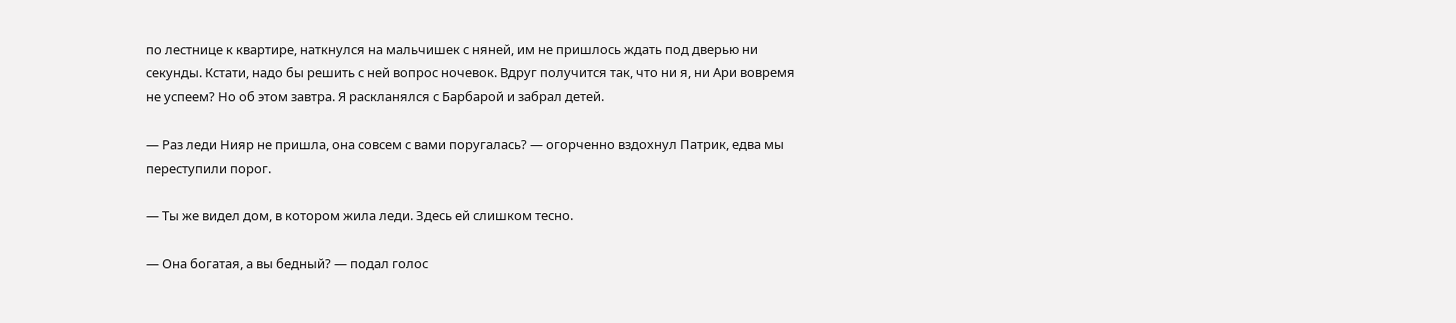по лестнице к квартире, наткнулся на мальчишек с няней, им не пришлось ждать под дверью ни секунды. Кстати, надо бы решить с ней вопрос ночевок. Вдруг получится так, что ни я, ни Ари вовремя не успеем? Но об этом завтра. Я раскланялся с Барбарой и забрал детей.

— Раз леди Нияр не пришла, она совсем с вами поругалась? — огорченно вздохнул Патрик, едва мы переступили порог.

— Ты же видел дом, в котором жила леди. Здесь ей слишком тесно.

— Она богатая, а вы бедный? — подал голос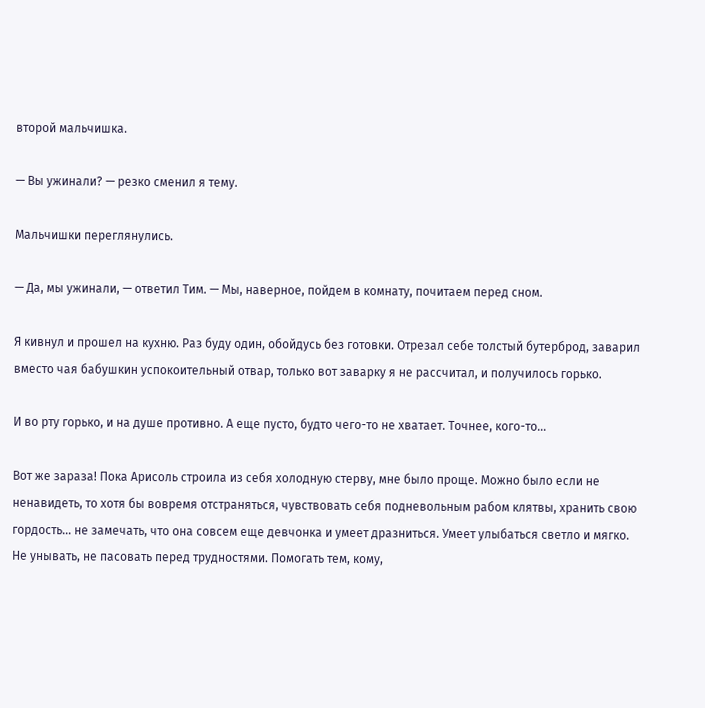второй мальчишка.

— Вы ужинали? — резко сменил я тему.

Мальчишки переглянулись.

— Да, мы ужинали, — ответил Тим. — Мы, наверное, пойдем в комнату, почитаем перед сном.

Я кивнул и прошел на кухню. Раз буду один, обойдусь без готовки. Отрезал себе толстый бутерброд, заварил вместо чая бабушкин успокоительный отвар, только вот заварку я не рассчитал, и получилось горько.

И во рту горько, и на душе противно. А еще пусто, будто чего-то не хватает. Точнее, кого-то…

Вот же зараза! Пока Арисоль строила из себя холодную стерву, мне было проще. Можно было если не ненавидеть, то хотя бы вовремя отстраняться, чувствовать себя подневольным рабом клятвы, хранить свою гордость… не замечать, что она совсем еще девчонка и умеет дразниться. Умеет улыбаться светло и мягко. Не унывать, не пасовать перед трудностями. Помогать тем, кому,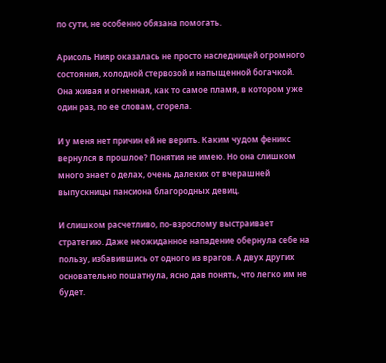по сути, не особенно обязана помогать.

Арисоль Нияр оказалась не просто наследницей огромного состояния, холодной стервозой и напыщенной богачкой. Она живая и огненная, как то самое пламя, в котором уже один раз, по ее словам, сгорела.

И у меня нет причин ей не верить. Каким чудом феникс вернулся в прошлое? Понятия не имею. Но она слишком много знает о делах, очень далеких от вчерашней выпускницы пансиона благородных девиц.

И слишком расчетливо, по-взрослому выстраивает стратегию. Даже неожиданное нападение обернула себе на пользу, избавившись от одного из врагов. А двух других основательно пошатнула, ясно дав понять, что легко им не будет.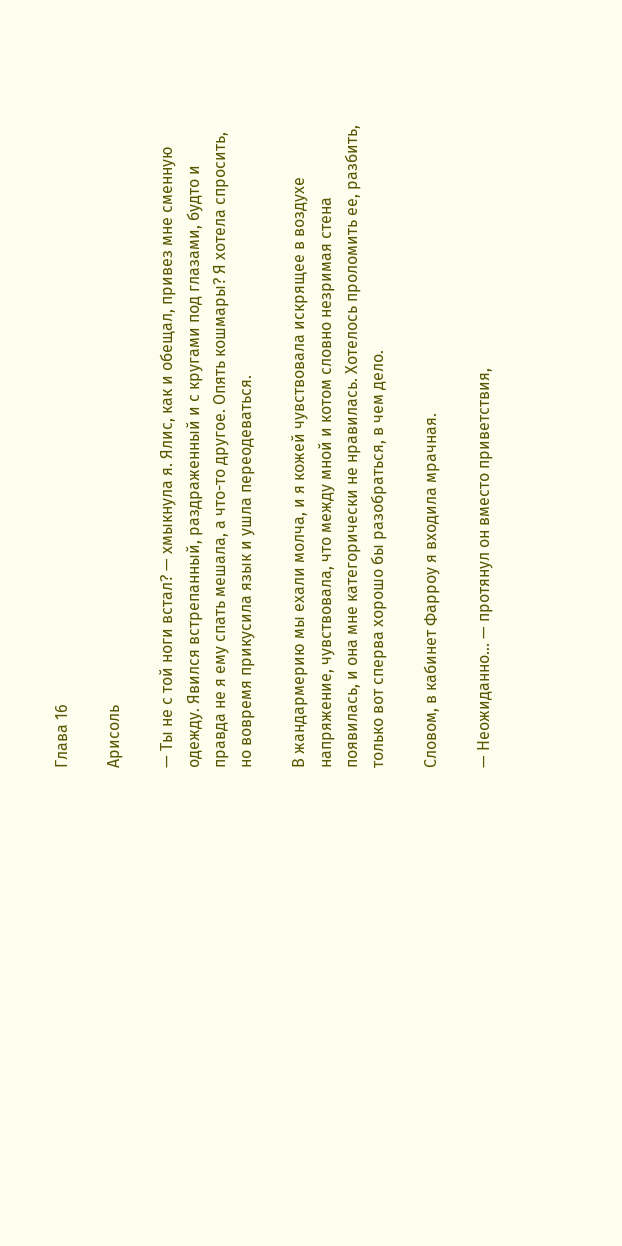Глава 16

Арисоль

— Ты не с той ноги встал? — хмыкнула я. Ялис, как и обещал, привез мне сменную одежду. Явился встрепанный, раздраженный и с кругами под глазами, будто и правда не я ему спать мешала, а что-то другое. Опять кошмары? Я хотела спросить, но вовремя прикусила язык и ушла переодеваться.

В жандармерию мы ехали молча, и я кожей чувствовала искрящее в воздухе напряжение, чувствовала, что между мной и котом словно незримая стена появилась, и она мне категорически не нравилась. Хотелось проломить ее, разбить, только вот сперва хорошо бы разобраться, в чем дело.

Словом, в кабинет Фарроу я входила мрачная.

— Неожиданно… — протянул он вместо приветствия,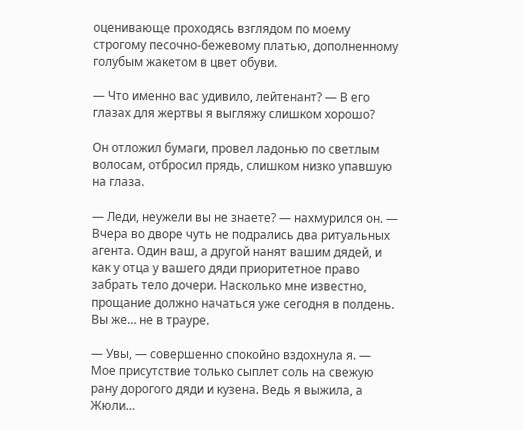оценивающе проходясь взглядом по моему строгому песочно-бежевому платью, дополненному голубым жакетом в цвет обуви.

— Что именно вас удивило, лейтенант? — В его глазах для жертвы я выгляжу слишком хорошо?

Он отложил бумаги, провел ладонью по светлым волосам, отбросил прядь, слишком низко упавшую на глаза.

— Леди, неужели вы не знаете? — нахмурился он. — Вчера во дворе чуть не подрались два ритуальных агента. Один ваш, а другой нанят вашим дядей, и как у отца у вашего дяди приоритетное право забрать тело дочери. Насколько мне известно, прощание должно начаться уже сегодня в полдень. Вы же… не в трауре.

— Увы, — совершенно спокойно вздохнула я. — Мое присутствие только сыплет соль на свежую рану дорогого дяди и кузена. Ведь я выжила, а Жюли…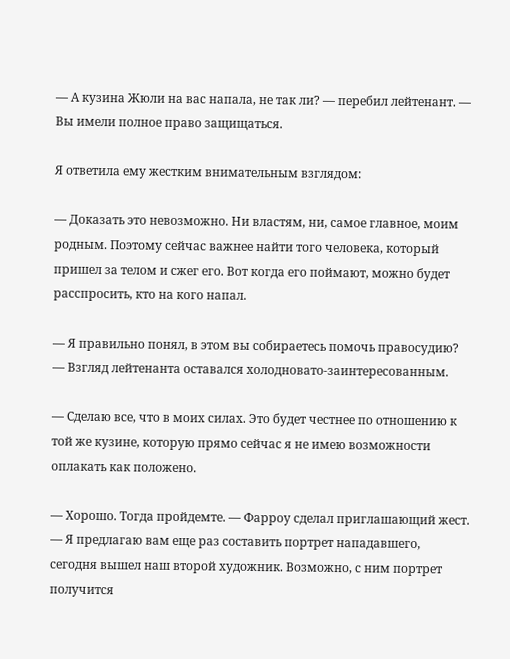— А кузина Жюли на вас напала, не так ли? — перебил лейтенант. — Вы имели полное право защищаться.

Я ответила ему жестким внимательным взглядом:

— Доказать это невозможно. Ни властям, ни, самое главное, моим родным. Поэтому сейчас важнее найти того человека, который пришел за телом и сжег его. Вот когда его поймают, можно будет расспросить, кто на кого напал.

— Я правильно понял, в этом вы собираетесь помочь правосудию? — Взгляд лейтенанта оставался холодновато-заинтересованным.

— Сделаю все, что в моих силах. Это будет честнее по отношению к той же кузине, которую прямо сейчас я не имею возможности оплакать как положено.

— Хорошо. Тогда пройдемте. — Фарроу сделал приглашающий жест. — Я предлагаю вам еще раз составить портрет нападавшего, сегодня вышел наш второй художник. Возможно, с ним портрет получится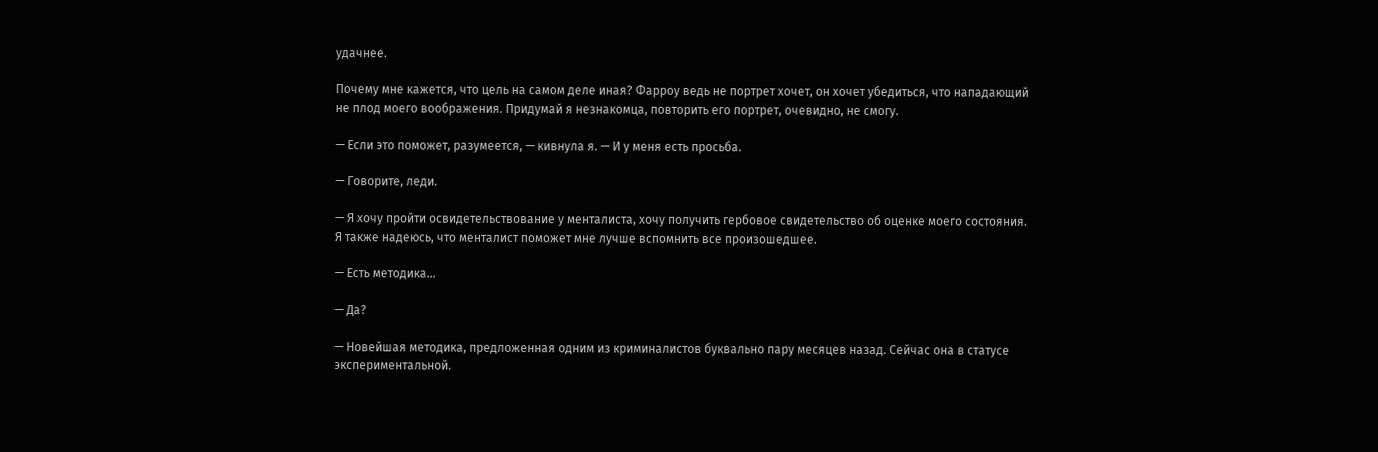удачнее.

Почему мне кажется, что цель на самом деле иная? Фарроу ведь не портрет хочет, он хочет убедиться, что нападающий не плод моего воображения. Придумай я незнакомца, повторить его портрет, очевидно, не смогу.

— Если это поможет, разумеется, — кивнула я. — И у меня есть просьба.

— Говорите, леди.

— Я хочу пройти освидетельствование у менталиста, хочу получить гербовое свидетельство об оценке моего состояния. Я также надеюсь, что менталист поможет мне лучше вспомнить все произошедшее.

— Есть методика…

— Да?

— Новейшая методика, предложенная одним из криминалистов буквально пару месяцев назад. Сейчас она в статусе экспериментальной.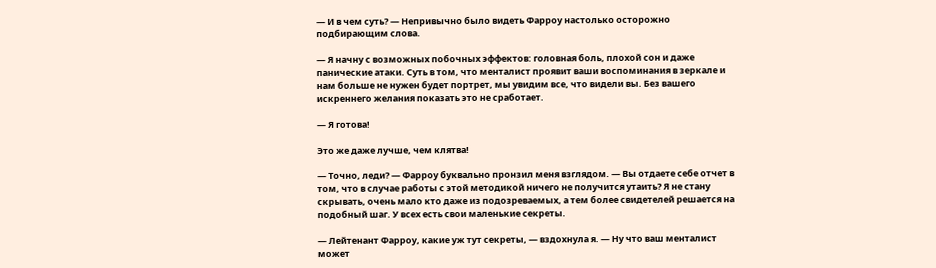— И в чем суть? — Непривычно было видеть Фарроу настолько осторожно подбирающим слова.

— Я начну с возможных побочных эффектов: головная боль, плохой сон и даже панические атаки. Суть в том, что менталист проявит ваши воспоминания в зеркале и нам больше не нужен будет портрет, мы увидим все, что видели вы. Без вашего искреннего желания показать это не сработает.

— Я готова!

Это же даже лучше, чем клятва!

— Точно, леди? — Фарроу буквально пронзил меня взглядом. — Вы отдаете себе отчет в том, что в случае работы с этой методикой ничего не получится утаить? Я не стану скрывать, очень мало кто даже из подозреваемых, а тем более свидетелей решается на подобный шаг. У всех есть свои маленькие секреты.

— Лейтенант Фарроу, какие уж тут секреты, — вздохнула я. — Ну что ваш менталист может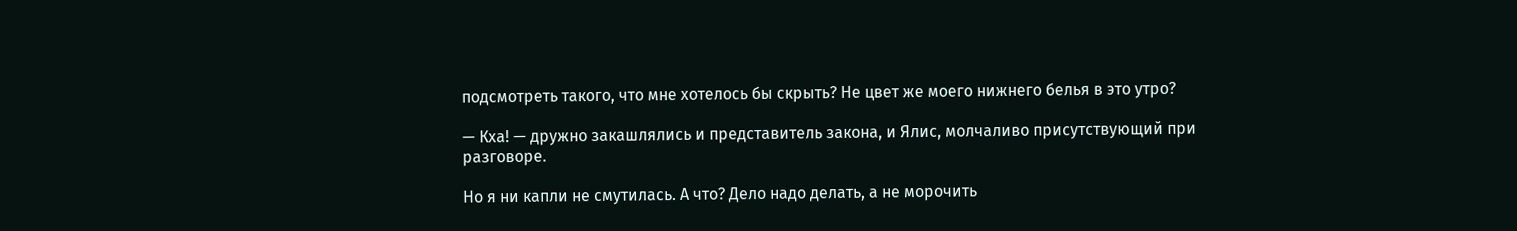подсмотреть такого, что мне хотелось бы скрыть? Не цвет же моего нижнего белья в это утро?

— Кха! — дружно закашлялись и представитель закона, и Ялис, молчаливо присутствующий при разговоре.

Но я ни капли не смутилась. А что? Дело надо делать, а не морочить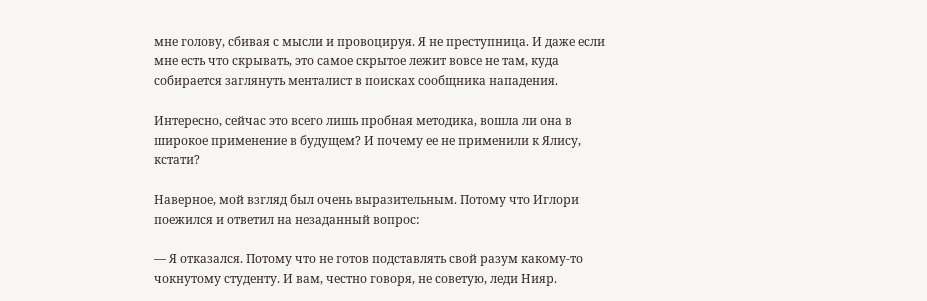мне голову, сбивая с мысли и провоцируя. Я не преступница. И даже если мне есть что скрывать, это самое скрытое лежит вовсе не там, куда собирается заглянуть менталист в поисках сообщника нападения.

Интересно, сейчас это всего лишь пробная методика, вошла ли она в широкое применение в будущем? И почему ее не применили к Ялису, кстати?

Наверное, мой взгляд был очень выразительным. Потому что Иглори поежился и ответил на незаданный вопрос:

— Я отказался. Потому что не готов подставлять свой разум какому-то чокнутому студенту. И вам, честно говоря, не советую, леди Нияр.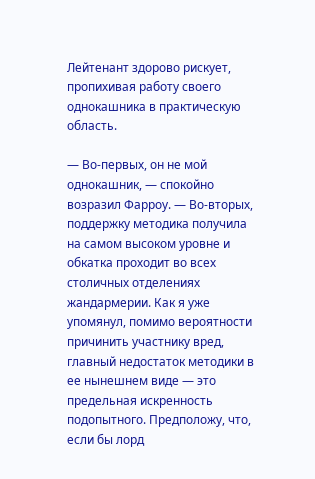Лейтенант здорово рискует, пропихивая работу своего однокашника в практическую область.

— Во-первых, он не мой однокашник, — спокойно возразил Фарроу. — Во-вторых, поддержку методика получила на самом высоком уровне и обкатка проходит во всех столичных отделениях жандармерии. Как я уже упомянул, помимо вероятности причинить участнику вред, главный недостаток методики в ее нынешнем виде — это предельная искренность подопытного. Предположу, что, если бы лорд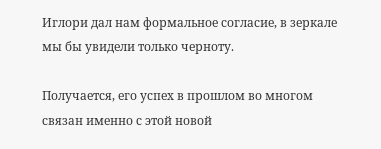Иглори дал нам формальное согласие, в зеркале мы бы увидели только черноту.

Получается, его успех в прошлом во многом связан именно с этой новой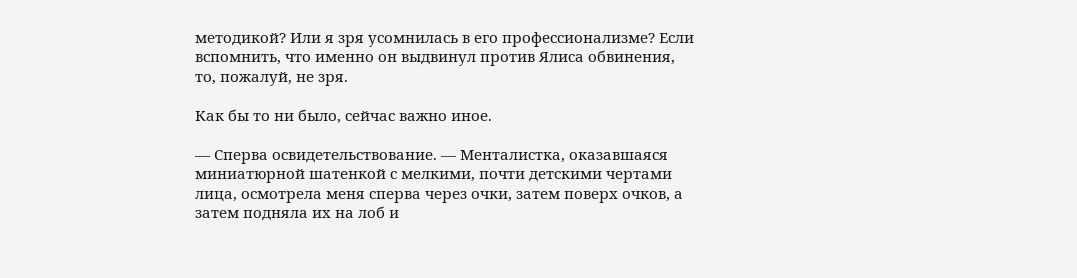методикой? Или я зря усомнилась в его профессионализме? Если вспомнить, что именно он выдвинул против Ялиса обвинения, то, пожалуй, не зря.

Как бы то ни было, сейчас важно иное.

— Сперва освидетельствование. — Менталистка, оказавшаяся миниатюрной шатенкой с мелкими, почти детскими чертами лица, осмотрела меня сперва через очки, затем поверх очков, а затем подняла их на лоб и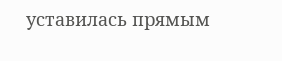уставилась прямым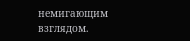немигающим взглядом.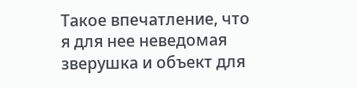Такое впечатление, что я для нее неведомая зверушка и объект для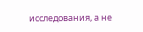исследования, а не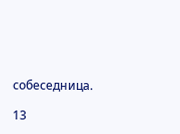собеседница.

13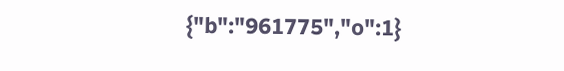{"b":"961775","o":1}